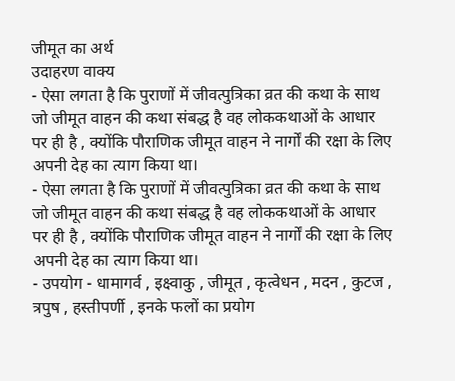जीमूत का अर्थ
उदाहरण वाक्य
- ऐसा लगता है कि पुराणों में जीवत्पुत्रिका व्रत की कथा के साथ जो जीमूत वाहन की कथा संबद्ध है वह लोककथाओं के आधार पर ही है , क्योंकि पौराणिक जीमूत वाहन ने नार्गों की रक्षा के लिए अपनी देह का त्याग किया था।
- ऐसा लगता है कि पुराणों में जीवत्पुत्रिका व्रत की कथा के साथ जो जीमूत वाहन की कथा संबद्ध है वह लोककथाओं के आधार पर ही है , क्योंकि पौराणिक जीमूत वाहन ने नार्गों की रक्षा के लिए अपनी देह का त्याग किया था।
- उपयोग - धामागर्व , इक्ष्वाकु , जीमूत , कृत्वेधन , मदन , कुटज , त्रपुष , हस्तीपर्णी , इनके फलों का प्रयोग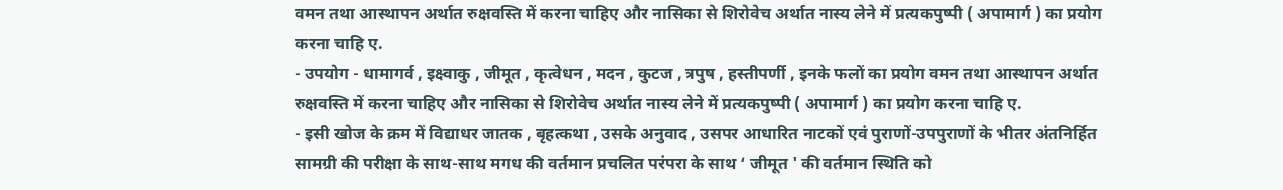वमन तथा आस्थापन अर्थात रुक्षवस्ति में करना चाहिए और नासिका से शिरोवेच अर्थात नास्य लेने में प्रत्यकपुष्पी ( अपामार्ग ) का प्रयोग करना चाहि ए.
- उपयोग - धामागर्व , इक्ष्वाकु , जीमूत , कृत्वेधन , मदन , कुटज , त्रपुष , हस्तीपर्णी , इनके फलों का प्रयोग वमन तथा आस्थापन अर्थात रुक्षवस्ति में करना चाहिए और नासिका से शिरोवेच अर्थात नास्य लेने में प्रत्यकपुष्पी ( अपामार्ग ) का प्रयोग करना चाहि ए.
- इसी खोज के क्रम में विद्याधर जातक , बृहत्कथा , उसके अनुवाद , उसपर आधारित नाटकों एवं पुराणों-उपपुराणों के भीतर अंतनिर्हित सामग्री की परीक्षा के साथ-साथ मगध की वर्तमान प्रचलित परंपरा के साथ ‘ जीमूत ' की वर्तमान स्थिति को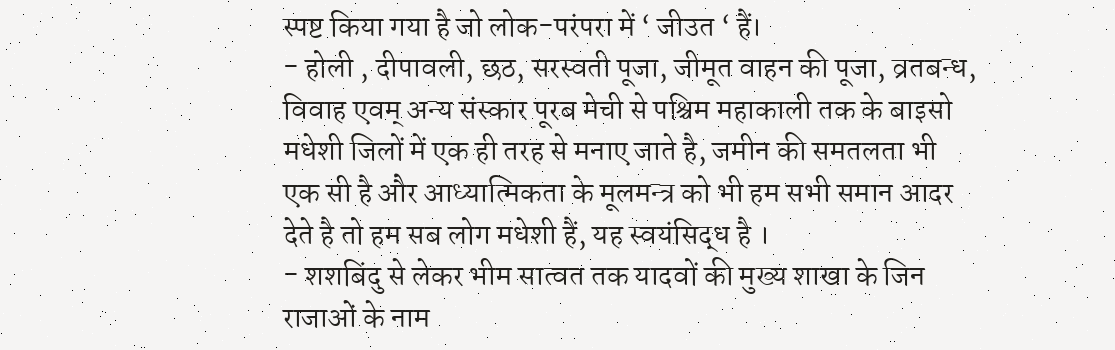स्पष्ट किया गया है जो लोक-परंपरा में ‘ जीउत ‘ हैं।
- होली , दीपावली, छठ, सरस्वती पूजा, जीमूत वाहन की पूजा, व्रतबन्ध, विवाह एवम् अन्य संस्कार पूरब मेची से पश्चिम महाकाली तक के बाइसो मधेशी जिलों में एक ही तरह से मनाए जाते है, जमीन की समतलता भी एक सी है और आध्यात्मिकता के मूलमन्त्र को भी हम सभी समान आदर देते है तो हम सब लोग मधेशी हैं, यह स्वयंसिद्ध है ।
- शशबिंदु से लेकर भीम सात्वत तक यादवों की मुख्य शाखा के जिन राजाओं के नाम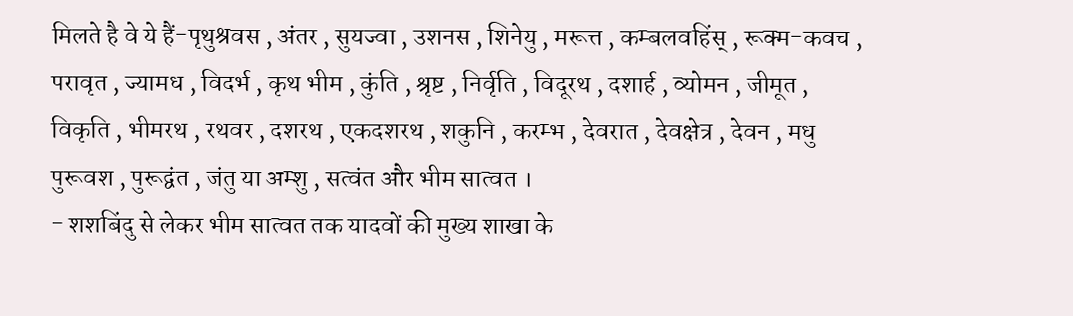मिलते है वे ये हैं-पृथुश्रवस , अंतर , सुयज्वा , उशनस , शिनेयु , मरूत्त , कम्बलवहिंस् , रूक्म-कवच , परावृत , ज्यामध , विदर्भ , कृथ भीम , कुंति , श्रृष्ट , निर्वृति , विदूरथ , दशार्ह , व्योमन , जीमूत , विकृति , भीमरथ , रथवर , दशरथ , एकदशरथ , शकुनि , करम्भ , देवरात , देवक्षेत्र , देवन , मधु पुरूवश , पुरूद्वंत , जंतु या अम्शु , सत्वंत और भीम सात्वत ।
- शशबिंदु से लेकर भीम सात्वत तक यादवों की मुख्य शाखा के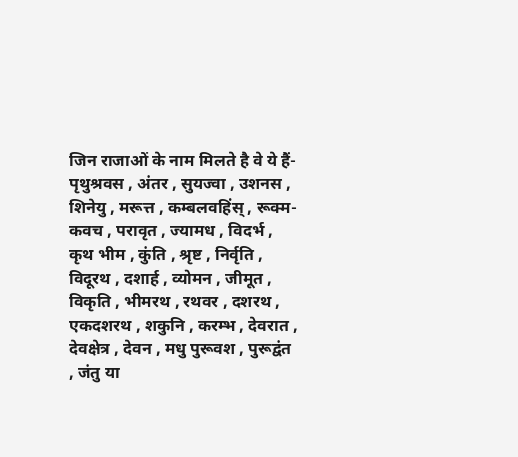जिन राजाओं के नाम मिलते है वे ये हैं-पृथुश्रवस , अंतर , सुयज्वा , उशनस , शिनेयु , मरूत्त , कम्बलवहिंस् , रूक्म-कवच , परावृत , ज्यामध , विदर्भ , कृथ भीम , कुंति , श्रृष्ट , निर्वृति , विदूरथ , दशार्ह , व्योमन , जीमूत , विकृति , भीमरथ , रथवर , दशरथ , एकदशरथ , शकुनि , करम्भ , देवरात , देवक्षेत्र , देवन , मधु पुरूवश , पुरूद्वंत , जंतु या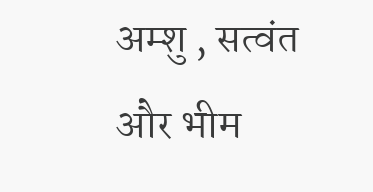अम्शु , सत्वंत और भीम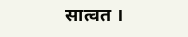सात्वत ।